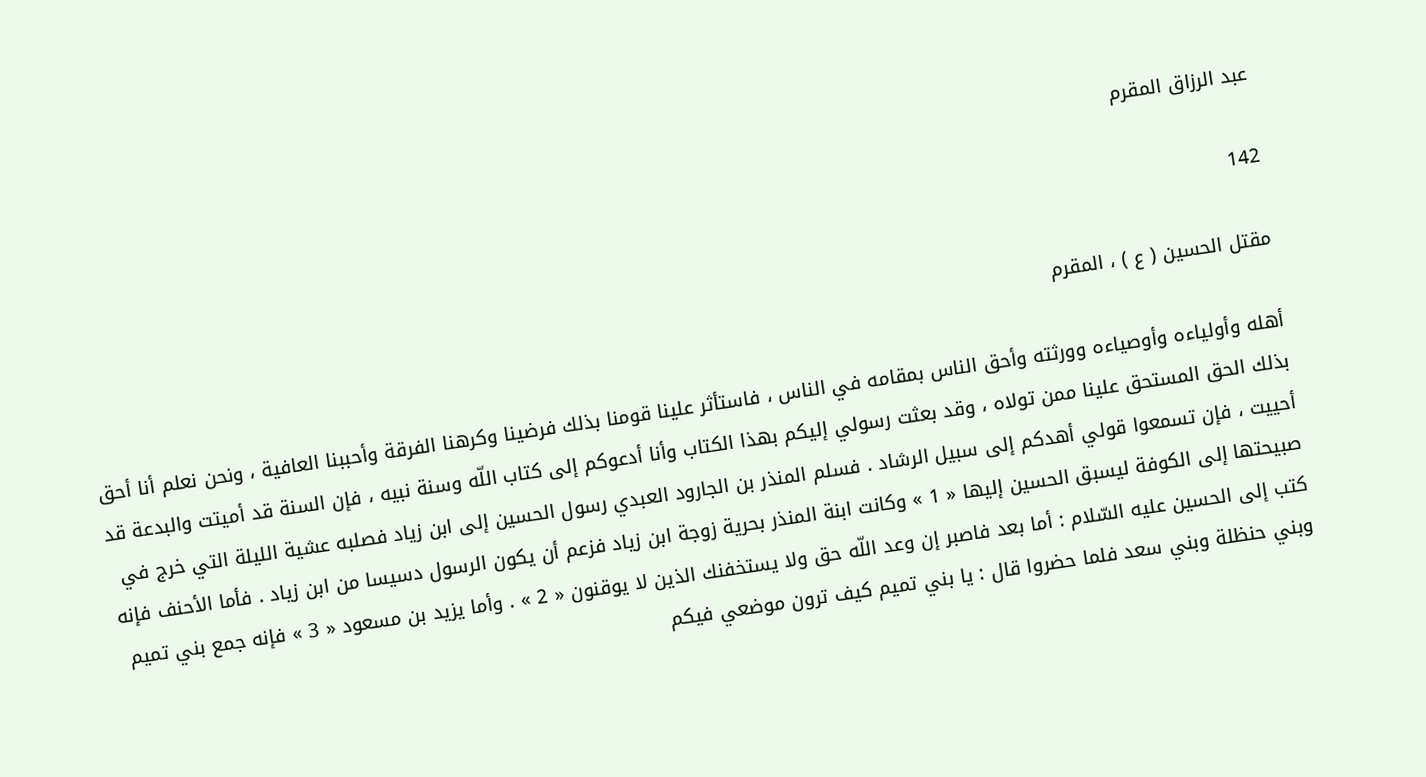عبد الرزاق المقرم

142

مقتل الحسين ( ع ) ، المقرم

أهله وأولياءه وأوصياءه وورثته وأحق الناس بمقامه في الناس ، فاستأثر علينا قومنا بذلك فرضينا وكرهنا الفرقة وأحببنا العافية ، ونحن نعلم أنا أحق بذلك الحق المستحق علينا ممن تولاه ، وقد بعثت رسولي إليكم بهذا الكتاب وأنا أدعوكم إلى كتاب اللّه وسنة نبيه ، فإن السنة قد أميتت والبدعة قد أحييت ، فإن تسمعوا قولي أهدكم إلى سبيل الرشاد . فسلم المنذر بن الجارود العبدي رسول الحسين إلى ابن زياد فصلبه عشية الليلة التي خرج في صبيحتها إلى الكوفة ليسبق الحسين إليها « 1 » وكانت ابنة المنذر بحرية زوجة ابن زياد فزعم أن يكون الرسول دسيسا من ابن زياد . فأما الأحنف فإنه كتب إلى الحسين عليه السّلام : أما بعد فاصبر إن وعد اللّه حق ولا يستخفنك الذين لا يوقنون « 2 » . وأما يزيد بن مسعود « 3 » فإنه جمع بني تميم وبني حنظلة وبني سعد فلما حضروا قال : يا بني تميم كيف ترون موضعي فيكم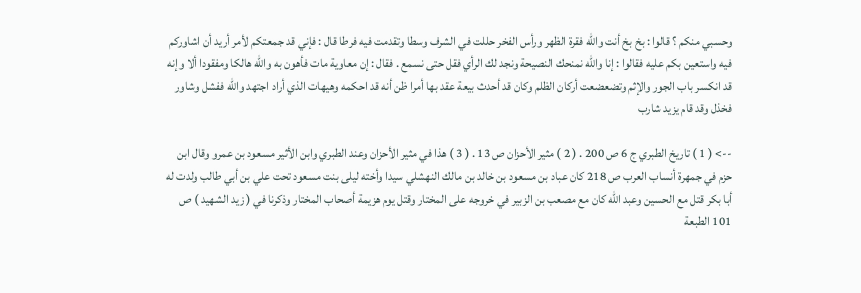وحسبي منكم ؟ قالوا : بخ بخ أنت واللّه فقرة الظهر ورأس الفخر حللت في الشرف وسطا وتقدمت فيه فرطا قال : فإني قد جمعتكم لأمر أريد أن اشاوركم فيه واستعين بكم عليه فقالوا : إنا واللّه نمنحك النصيحة ونجد لك الرأي فقل حتى نسمع . فقال : إن معاوية مات فأهون به واللّه هالكا ومفقودا ألا وإنه قد انكسر باب الجور والإثم وتضعضعت أركان الظلم وكان قد أحدث بيعة عقد بها أمرا ظن أنه قد احكمه وهيهات الذي أراد اجتهد واللّه ففشل وشاور فخذل وقد قام يزيد شارب

--> ( 1 ) تاريخ الطبري ج 6 ص 200 . ( 2 ) مثير الأحزان ص 13 . ( 3 ) هذا في مثير الأحزان وعند الطبري وابن الأثير مسعود بن عمرو وقال ابن حزم في جمهرة أنساب العرب ص 218 كان عباد بن مسعود بن خالد بن مالك النهشلي سيدا وأخته ليلى بنت مسعود تحت علي بن أبي طالب ولدت له أبا بكر قتل مع الحسين وعبد اللّه كان مع مصعب بن الزبير في خروجه على المختار وقتل يوم هزيمة أصحاب المختار وذكرنا في ( زيد الشهيد ) ص 101 الطبعة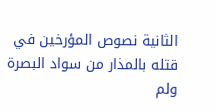الثانية نصوص المؤرخين في قتله بالمذار من سواد البصرة ولم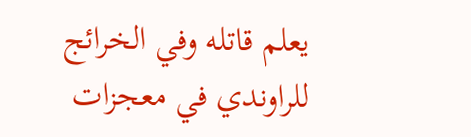يعلم قاتله وفي الخرائج للراوندي في معجزات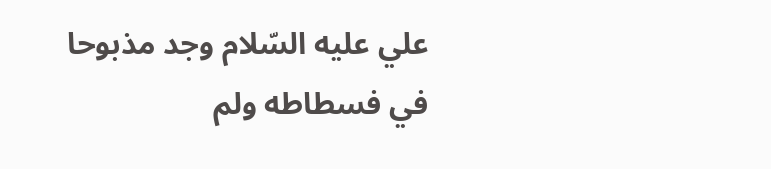علي عليه السّلام وجد مذبوحا في فسطاطه ولم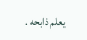يعلم ذابحه .